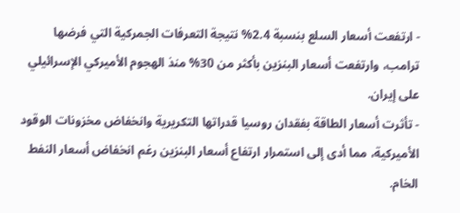- ارتفعت أسعار السلع بنسبة 2.4% نتيجة التعرفات الجمركية التي فرضها ترامب، وارتفعت أسعار البنزين بأكثر من 30% منذ الهجوم الأميركي الإسرائيلي على إيران.
- تأثرت أسعار الطاقة بفقدان روسيا قدراتها التكريرية وانخفاض مخزونات الوقود الأميركية، مما أدى إلى استمرار ارتفاع أسعار البنزين رغم انخفاض أسعار النفط الخام.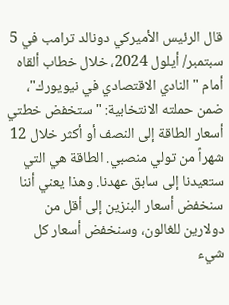قال الرئيس الأميركي دونالد ترامب في 5 سبتمبر/ أيلول 2024، خلال خطاب ألقاه أمام "النادي الاقتصادي في نيويورك"، ضمن حملته الانتخابية: "ستخفض خطتي أسعار الطاقة إلى النصف أو أكثر خلال 12 شهراً من تولي منصبي. الطاقة هي التي ستعيدنا إلى سابق عهدنا. وهذا يعني أننا سنخفض أسعار البنزين إلى أقل من دولارين للغالون، وسنخفض أسعار كل شيء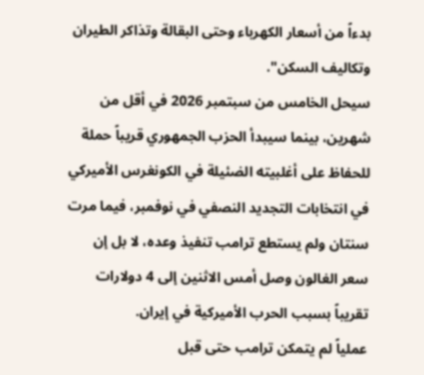بدءاً من أسعار الكهرباء وحتى البقالة وتذاكر الطيران وتكاليف السكن".
سيحل الخامس من سبتمبر 2026 في أقل من شهرين، بينما سيبدأ الحزب الجمهوري قريباً حملة للحفاظ على أغلبيته الضئيلة في الكونغرس الأميركي في انتخابات التجديد النصفي في نوفمبر، فيما مرت سنتان ولم يستطع ترامب تنفيذ وعده، لا بل إن سعر الغالون وصل أمس الاثنين إلى 4 دولارات تقريباً بسبب الحرب الأميركية في إيران.
عملياً لم يتمكن ترامب حتى قبل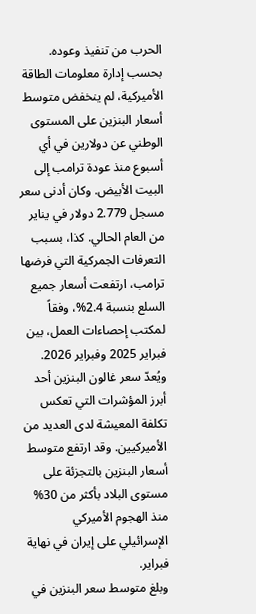الحرب من تنفيذ وعوده. بحسب إدارة معلومات الطاقة الأميركية، لم ينخفض متوسط أسعار البنزين على المستوى الوطني عن دولارين في أي أسبوع منذ عودة ترامب إلى البيت الأبيض. وكان أدنى سعر مسجل 2.779 دولار في يناير من العام الحالي. كذا، بسبب التعرفات الجمركية التي فرضها ترامب، ارتفعت أسعار جميع السلع بنسبة 2.4%، وفقاً لمكتب إحصاءات العمل، بين فبراير 2025 وفبراير 2026.
ويُعدّ سعر غالون البنزين أحد أبرز المؤشرات التي تعكس تكلفة المعيشة لدى العديد من الأميركيين. وقد ارتفع متوسط أسعار البنزين بالتجزئة على مستوى البلاد بأكثر من 30% منذ الهجوم الأميركي الإسرائيلي على إيران في نهاية فبراير.
وبلغ متوسط سعر البنزين في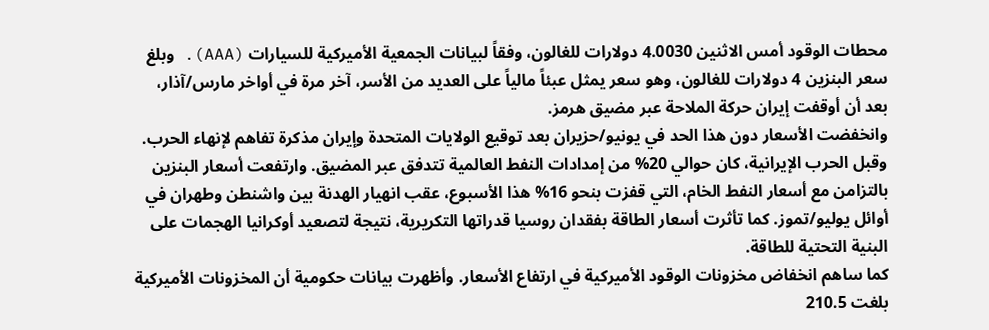محطات الوقود أمس الاثنين 4.0030 دولارات للغالون، وفقاً لبيانات الجمعية الأميركية للسيارات (AAA). وبلغ سعر البنزين 4 دولارات للغالون، وهو سعر يمثل عبئاً مالياً على العديد من الأسر، آخر مرة في أواخر مارس/آذار، بعد أن أوقفت إيران حركة الملاحة عبر مضيق هرمز.
وانخفضت الأسعار دون هذا الحد في يونيو/حزيران بعد توقيع الولايات المتحدة وإيران مذكرة تفاهم لإنهاء الحرب. وقبل الحرب الإيرانية، كان حوالي 20% من إمدادات النفط العالمية تتدفق عبر المضيق. وارتفعت أسعار البنزين بالتزامن مع أسعار النفط الخام، التي قفزت بنحو 16% هذا الأسبوع، عقب انهيار الهدنة بين واشنطن وطهران في أوائل يوليو/تموز. كما تأثرت أسعار الطاقة بفقدان روسيا قدراتها التكريرية، نتيجة لتصعيد أوكرانيا الهجمات على البنية التحتية للطاقة.
كما ساهم انخفاض مخزونات الوقود الأميركية في ارتفاع الأسعار. وأظهرت بيانات حكومية أن المخزونات الأميركية بلغت 210.5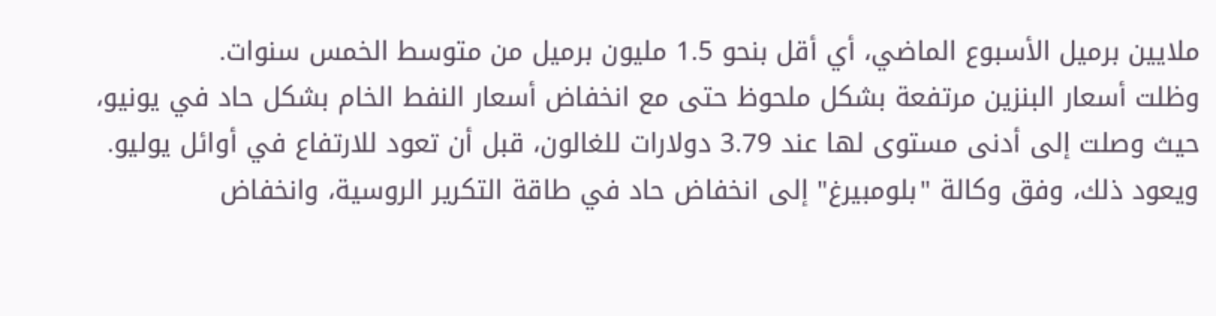ملايين برميل الأسبوع الماضي، أي أقل بنحو 1.5 مليون برميل من متوسط الخمس سنوات.
وظلت أسعار البنزين مرتفعة بشكل ملحوظ حتى مع انخفاض أسعار النفط الخام بشكل حاد في يونيو، حيث وصلت إلى أدنى مستوى لها عند 3.79 دولارات للغالون، قبل أن تعود للارتفاع في أوائل يوليو. ويعود ذلك، وفق وكالة "بلومبيرغ" إلى انخفاض حاد في طاقة التكرير الروسية، وانخفاض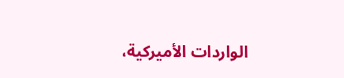الواردات الأميركية،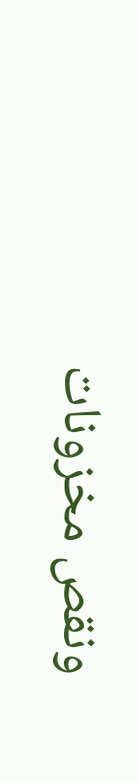ونقص مخزونات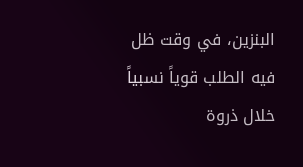البنزين، في وقت ظل فيه الطلب قوياً نسبياً خلال ذروة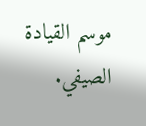موسم القيادة الصيفي.